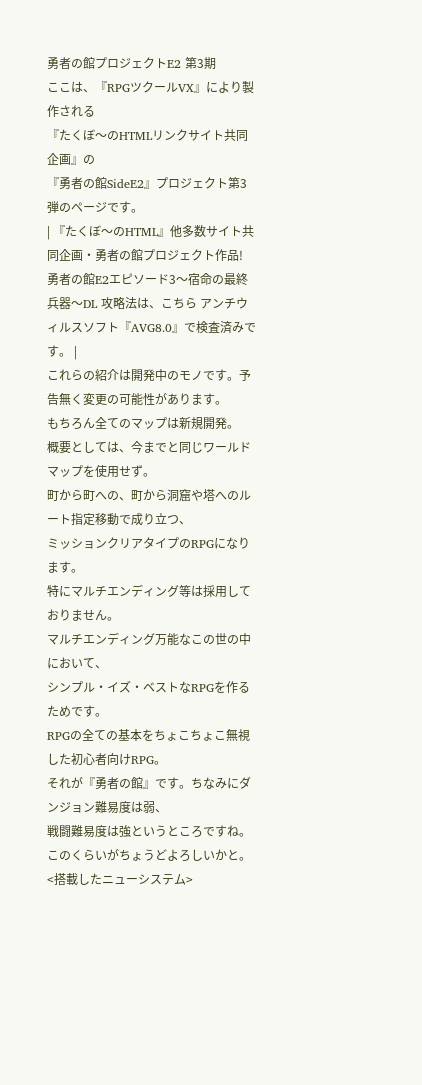勇者の館プロジェクトE2 第3期
ここは、『RPGツクールVX』により製作される
『たくぼ〜のHTMLリンクサイト共同企画』の
『勇者の館SideE2』プロジェクト第3弾のページです。
| 『たくぼ〜のHTML』他多数サイト共同企画・勇者の館プロジェクト作品! 勇者の館E2エピソード3〜宿命の最終兵器〜DL 攻略法は、こちら アンチウィルスソフト『AVG8.0』で検査済みです。 |
これらの紹介は開発中のモノです。予告無く変更の可能性があります。
もちろん全てのマップは新規開発。
概要としては、今までと同じワールドマップを使用せず。
町から町への、町から洞窟や塔へのルート指定移動で成り立つ、
ミッションクリアタイプのRPGになります。
特にマルチエンディング等は採用しておりません。
マルチエンディング万能なこの世の中において、
シンプル・イズ・ベストなRPGを作るためです。
RPGの全ての基本をちょこちょこ無視した初心者向けRPG。
それが『勇者の館』です。ちなみにダンジョン難易度は弱、
戦闘難易度は強というところですね。
このくらいがちょうどよろしいかと。
<搭載したニューシステム>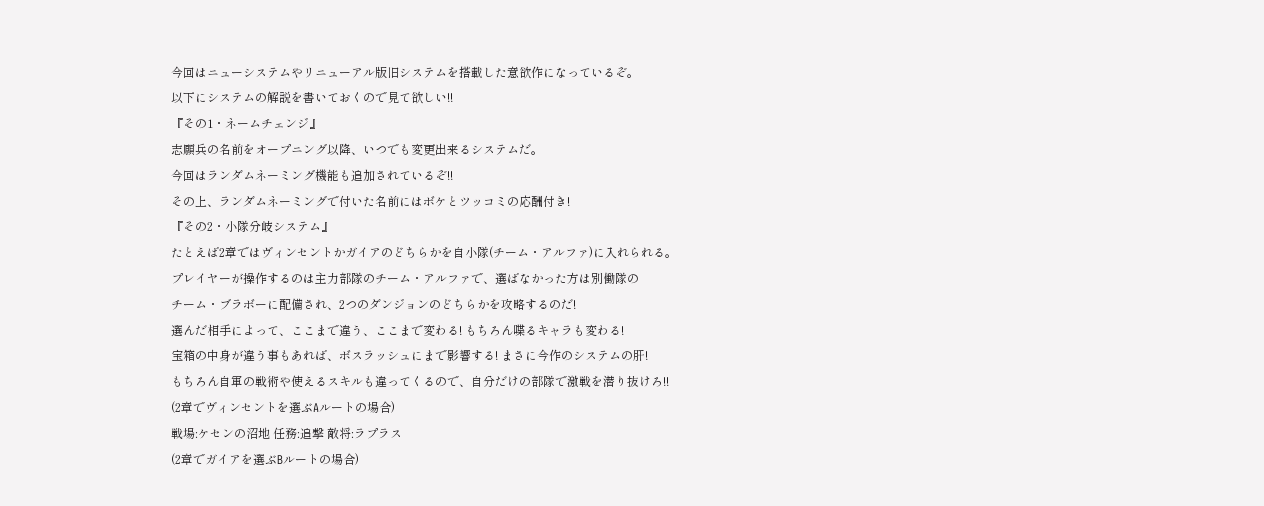今回はニューシステムやリニューアル版旧システムを搭載した意欲作になっているぞ。
以下にシステムの解説を書いておくので見て欲しい!!
『その1・ネームチェンジ』
志願兵の名前をオープニング以降、いつでも変更出来るシステムだ。
今回はランダムネーミング機能も追加されているぞ!!
その上、ランダムネーミングで付いた名前にはボケとツッコミの応酬付き!
『その2・小隊分岐システム』
たとえば2章ではヴィンセントかガイアのどちらかを自小隊(チーム・アルファ)に入れられる。
プレイヤーが操作するのは主力部隊のチーム・アルファで、選ばなかった方は別働隊の
チーム・ブラボーに配備され、2つのダンジョンのどちらかを攻略するのだ!
選んだ相手によって、ここまで違う、ここまで変わる! もちろん喋るキャラも変わる!
宝箱の中身が違う事もあれば、ボスラッシュにまで影響する! まさに今作のシステムの肝!
もちろん自軍の戦術や使えるスキルも違ってくるので、自分だけの部隊で激戦を潜り抜けろ!!
(2章でヴィンセントを選ぶAルートの場合)
戦場:ケセンの沼地 任務:追撃 敵将:ラプラス
(2章でガイアを選ぶBルートの場合)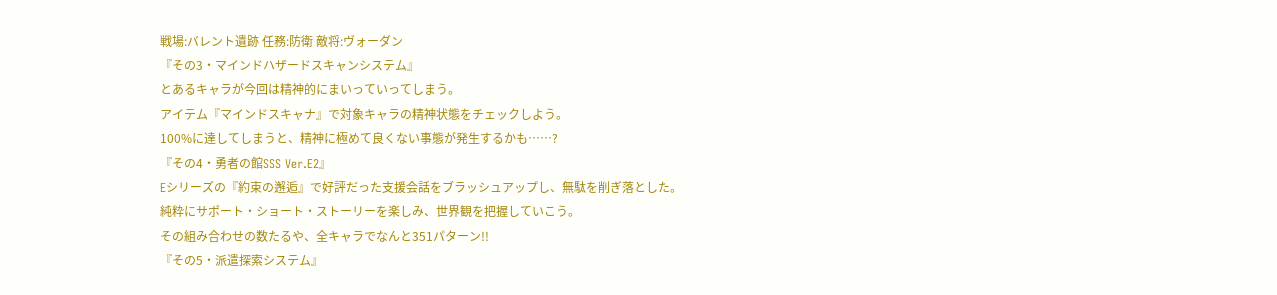戦場:バレント遺跡 任務:防衛 敵将:ヴォーダン
『その3・マインドハザードスキャンシステム』
とあるキャラが今回は精神的にまいっていってしまう。
アイテム『マインドスキャナ』で対象キャラの精神状態をチェックしよう。
100%に達してしまうと、精神に極めて良くない事態が発生するかも……?
『その4・勇者の館SSS Ver.E2』
Eシリーズの『約束の邂逅』で好評だった支援会話をブラッシュアップし、無駄を削ぎ落とした。
純粋にサポート・ショート・ストーリーを楽しみ、世界観を把握していこう。
その組み合わせの数たるや、全キャラでなんと351パターン!!
『その5・派遣探索システム』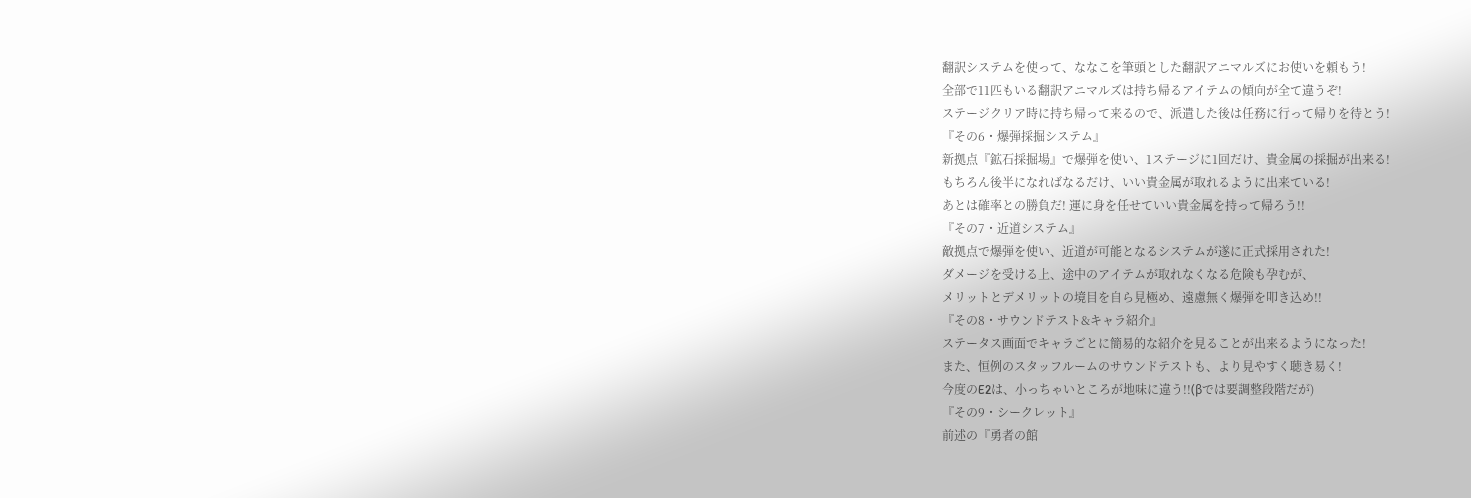翻訳システムを使って、ななこを筆頭とした翻訳アニマルズにお使いを頼もう!
全部で11匹もいる翻訳アニマルズは持ち帰るアイテムの傾向が全て違うぞ!
ステージクリア時に持ち帰って来るので、派遣した後は任務に行って帰りを待とう!
『その6・爆弾採掘システム』
新拠点『鉱石採掘場』で爆弾を使い、1ステージに1回だけ、貴金属の採掘が出来る!
もちろん後半になればなるだけ、いい貴金属が取れるように出来ている!
あとは確率との勝負だ! 運に身を任せていい貴金属を持って帰ろう!!
『その7・近道システム』
敵拠点で爆弾を使い、近道が可能となるシステムが遂に正式採用された!
ダメージを受ける上、途中のアイテムが取れなくなる危険も孕むが、
メリットとデメリットの境目を自ら見極め、遠慮無く爆弾を叩き込め!!
『その8・サウンドテスト&キャラ紹介』
ステータス画面でキャラごとに簡易的な紹介を見ることが出来るようになった!
また、恒例のスタッフルームのサウンドテストも、より見やすく聴き易く!
今度のE2は、小っちゃいところが地味に違う!!(βでは要調整段階だが)
『その9・シークレット』
前述の『勇者の館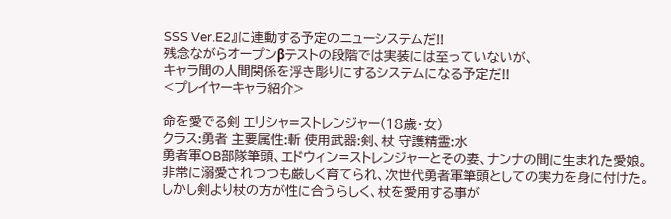SSS Ver.E2』に連動する予定のニューシステムだ!!
残念ながらオープンβテストの段階では実装には至っていないが、
キャラ間の人間関係を浮き彫りにするシステムになる予定だ!!
<プレイヤーキャラ紹介>

命を愛でる剣 エリシャ=ストレンジャー(18歳・女)
クラス:勇者 主要属性:斬 使用武器:剣、杖 守護精霊:水
勇者軍OB部隊筆頭、エドウィン=ストレンジャーとその妻、ナンナの間に生まれた愛娘。
非常に溺愛されつつも厳しく育てられ、次世代勇者軍筆頭としての実力を身に付けた。
しかし剣より杖の方が性に合うらしく、杖を愛用する事が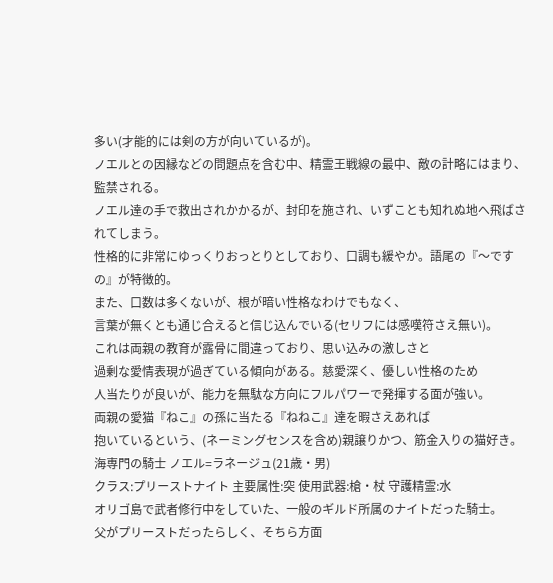多い(才能的には剣の方が向いているが)。
ノエルとの因縁などの問題点を含む中、精霊王戦線の最中、敵の計略にはまり、監禁される。
ノエル達の手で救出されかかるが、封印を施され、いずことも知れぬ地へ飛ばされてしまう。
性格的に非常にゆっくりおっとりとしており、口調も緩やか。語尾の『〜ですの』が特徴的。
また、口数は多くないが、根が暗い性格なわけでもなく、
言葉が無くとも通じ合えると信じ込んでいる(セリフには感嘆符さえ無い)。
これは両親の教育が露骨に間違っており、思い込みの激しさと
過剰な愛情表現が過ぎている傾向がある。慈愛深く、優しい性格のため
人当たりが良いが、能力を無駄な方向にフルパワーで発揮する面が強い。
両親の愛猫『ねこ』の孫に当たる『ねねこ』達を暇さえあれば
抱いているという、(ネーミングセンスを含め)親譲りかつ、筋金入りの猫好き。
海専門の騎士 ノエル=ラネージュ(21歳・男)
クラス:プリーストナイト 主要属性:突 使用武器:槍・杖 守護精霊:水
オリゴ島で武者修行中をしていた、一般のギルド所属のナイトだった騎士。
父がプリーストだったらしく、そちら方面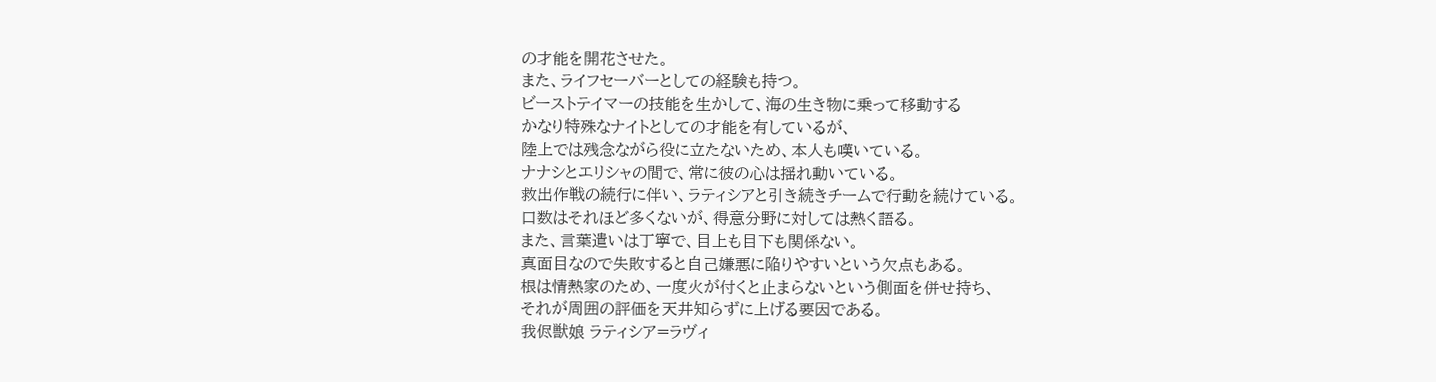の才能を開花させた。
また、ライフセーバーとしての経験も持つ。
ビーストテイマーの技能を生かして、海の生き物に乗って移動する
かなり特殊なナイトとしての才能を有しているが、
陸上では残念ながら役に立たないため、本人も嘆いている。
ナナシとエリシャの間で、常に彼の心は揺れ動いている。
救出作戦の続行に伴い、ラティシアと引き続きチームで行動を続けている。
口数はそれほど多くないが、得意分野に対しては熱く語る。
また、言葉遣いは丁寧で、目上も目下も関係ない。
真面目なので失敗すると自己嫌悪に陥りやすいという欠点もある。
根は情熱家のため、一度火が付くと止まらないという側面を併せ持ち、
それが周囲の評価を天井知らずに上げる要因である。
我侭獣娘 ラティシア=ラヴィ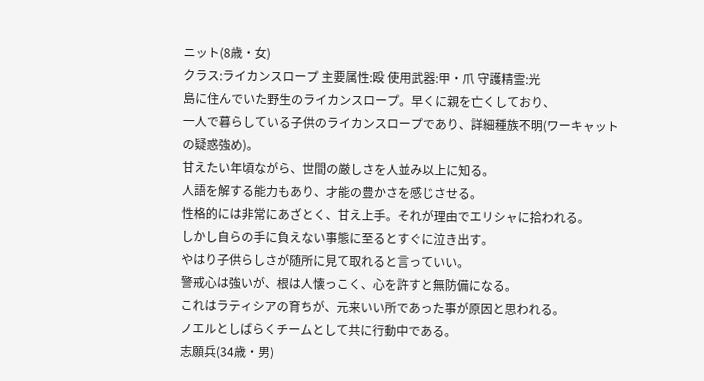ニット(8歳・女)
クラス:ライカンスロープ 主要属性:殴 使用武器:甲・爪 守護精霊:光
島に住んでいた野生のライカンスロープ。早くに親を亡くしており、
一人で暮らしている子供のライカンスロープであり、詳細種族不明(ワーキャットの疑惑強め)。
甘えたい年頃ながら、世間の厳しさを人並み以上に知る。
人語を解する能力もあり、才能の豊かさを感じさせる。
性格的には非常にあざとく、甘え上手。それが理由でエリシャに拾われる。
しかし自らの手に負えない事態に至るとすぐに泣き出す。
やはり子供らしさが随所に見て取れると言っていい。
警戒心は強いが、根は人懐っこく、心を許すと無防備になる。
これはラティシアの育ちが、元来いい所であった事が原因と思われる。
ノエルとしばらくチームとして共に行動中である。
志願兵(34歳・男)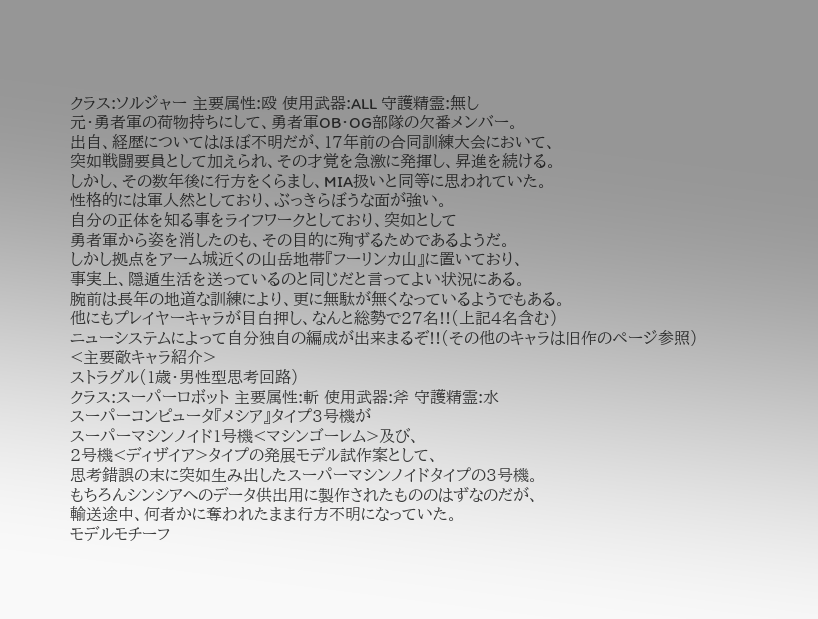クラス:ソルジャー 主要属性:殴 使用武器:ALL 守護精霊:無し
元・勇者軍の荷物持ちにして、勇者軍OB・OG部隊の欠番メンバー。
出自、経歴についてはほぼ不明だが、17年前の合同訓練大会において、
突如戦闘要員として加えられ、その才覚を急激に発揮し、昇進を続ける。
しかし、その数年後に行方をくらまし、MIA扱いと同等に思われていた。
性格的には軍人然としており、ぶっきらぼうな面が強い。
自分の正体を知る事をライフワークとしており、突如として
勇者軍から姿を消したのも、その目的に殉ずるためであるようだ。
しかし拠点をアーム城近くの山岳地帯『フーリンカ山』に置いており、
事実上、隠遁生活を送っているのと同じだと言ってよい状況にある。
腕前は長年の地道な訓練により、更に無駄が無くなっているようでもある。
他にもプレイヤーキャラが目白押し、なんと総勢で27名!!(上記4名含む)
ニューシステムによって自分独自の編成が出来まるぞ!!(その他のキャラは旧作のページ参照)
<主要敵キャラ紹介>
ストラグル(1歳・男性型思考回路)
クラス:スーパーロボット 主要属性:斬 使用武器:斧 守護精霊:水
スーパーコンピュータ『メシア』タイプ3号機が
スーパーマシンノイド1号機<マシンゴーレム>及び、
2号機<ディザイア>タイプの発展モデル試作案として、
思考錯誤の末に突如生み出したスーパーマシンノイドタイプの3号機。
もちろんシンシアへのデータ供出用に製作されたもののはずなのだが、
輸送途中、何者かに奪われたまま行方不明になっていた。
モデルモチーフ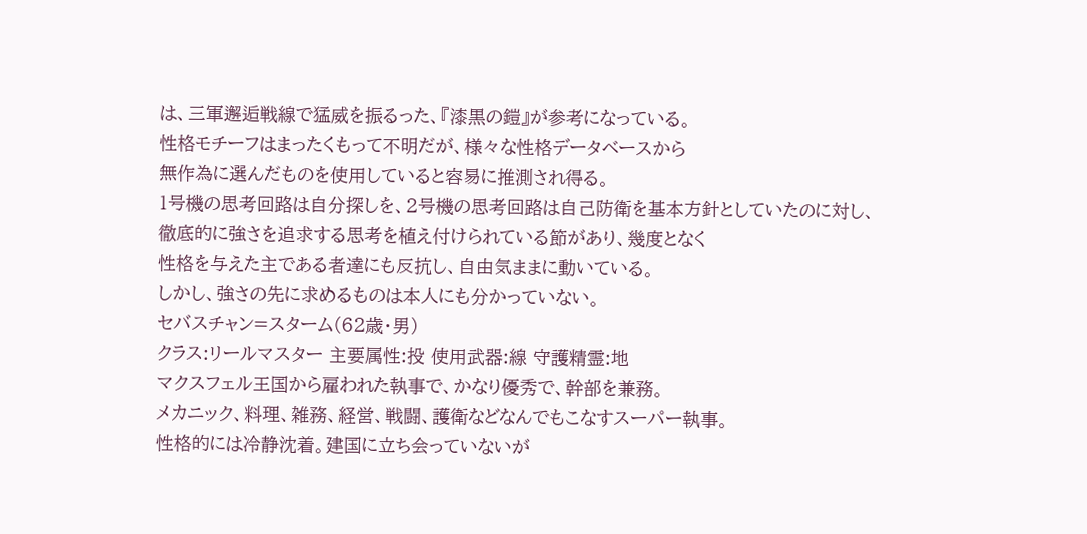は、三軍邂逅戦線で猛威を振るった、『漆黒の鎧』が参考になっている。
性格モチーフはまったくもって不明だが、様々な性格データベースから
無作為に選んだものを使用していると容易に推測され得る。
1号機の思考回路は自分探しを、2号機の思考回路は自己防衛を基本方針としていたのに対し、
徹底的に強さを追求する思考を植え付けられている節があり、幾度となく
性格を与えた主である者達にも反抗し、自由気ままに動いている。
しかし、強さの先に求めるものは本人にも分かっていない。
セバスチャン=スターム(62歳・男)
クラス:リールマスター 主要属性:投 使用武器:線 守護精霊:地
マクスフェル王国から雇われた執事で、かなり優秀で、幹部を兼務。
メカニック、料理、雑務、経営、戦闘、護衛などなんでもこなすスーパー執事。
性格的には冷静沈着。建国に立ち会っていないが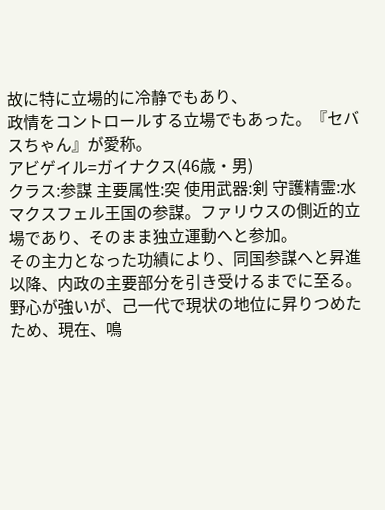故に特に立場的に冷静でもあり、
政情をコントロールする立場でもあった。『セバスちゃん』が愛称。
アビゲイル=ガイナクス(46歳・男)
クラス:参謀 主要属性:突 使用武器:剣 守護精霊:水
マクスフェル王国の参謀。ファリウスの側近的立場であり、そのまま独立運動へと参加。
その主力となった功績により、同国参謀へと昇進以降、内政の主要部分を引き受けるまでに至る。
野心が強いが、己一代で現状の地位に昇りつめたため、現在、鳴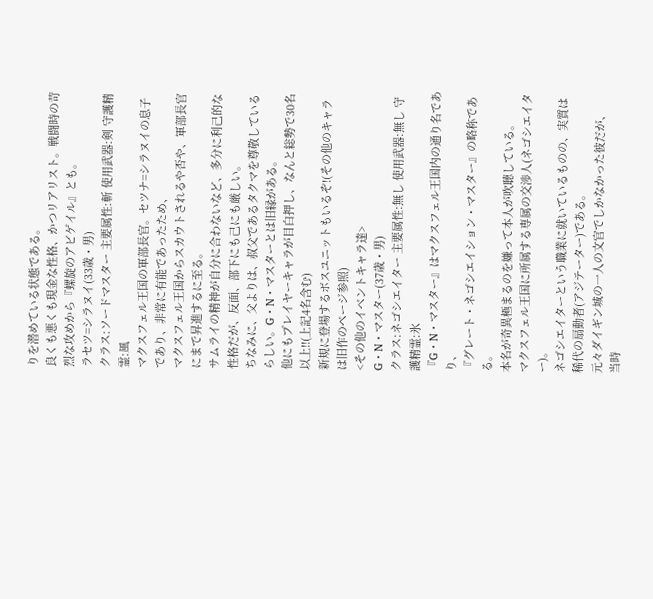りを潜めている状態である。
良くも悪くも現金な性格、かつリアリスト。戦闘時の苛烈な攻めから『螺旋のアビゲイル』とも。
ラセツ=シラヌイ(33歳・男)
クラス:ソードマスター 主要属性:斬 使用武器:剣 守護精霊:風
マクスフェル王国の軍部長官。セツナ=シラヌイの息子であり、非常に有能であったため、
マクスフェル王国からスカウトされるや否や、軍部長官にまで昇進するに至る。
サムライの精神が自分に合わないなど、多分に利己的な性格だが、反面、部下にも己にも厳しい。
ちなみに、父よりは、叔父であるタクマを尊敬しているらしい。G・N・マスターとは旧縁がある。
他にもプレイヤーキャラが目白押し、なんと総勢で30名以上!!(上記4名含む)
新規に登場するボスユニットもいるぞ!(その他のキャラは旧作のページ参照)
<その他のイベントキャラ達>
G・N・マスター(37歳・男)
クラス:ネゴシエイター 主要属性:無し 使用武器:無し 守護精霊:氷
『G・N・マスター』はマクスフェル王国内の通り名であり、
『グレート・ネゴシエイション・マスター』の略称である。
本名が奇異極まるのを嫌って本人が吹聴している。
マクスフェル王国に所属する専属の交渉人(ネゴシエイター)。
ネゴシエイターという職業に就いているものの、実質は稀代の扇動者(アジテーター)である。
元々ダイギン城の一人の文官でしかなかった彼だが、
当時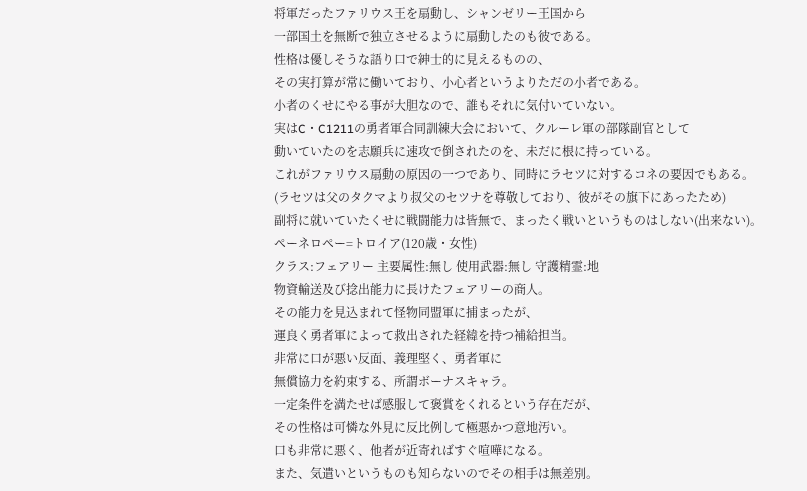将軍だったファリウス王を扇動し、シャンゼリー王国から
一部国土を無断で独立させるように扇動したのも彼である。
性格は優しそうな語り口で紳士的に見えるものの、
その実打算が常に働いており、小心者というよりただの小者である。
小者のくせにやる事が大胆なので、誰もそれに気付いていない。
実はC・C1211の勇者軍合同訓練大会において、クルーレ軍の部隊副官として
動いていたのを志願兵に速攻で倒されたのを、未だに根に持っている。
これがファリウス扇動の原因の一つであり、同時にラセツに対するコネの要因でもある。
(ラセツは父のタクマより叔父のセツナを尊敬しており、彼がその旗下にあったため)
副将に就いていたくせに戦闘能力は皆無で、まったく戦いというものはしない(出来ない)。
ペーネロペー=トロイア(120歳・女性)
クラス:フェアリー 主要属性:無し 使用武器:無し 守護精霊:地
物資輸送及び捻出能力に長けたフェアリーの商人。
その能力を見込まれて怪物同盟軍に捕まったが、
運良く勇者軍によって救出された経緯を持つ補給担当。
非常に口が悪い反面、義理堅く、勇者軍に
無償協力を約束する、所謂ボーナスキャラ。
一定条件を満たせば感服して褒賞をくれるという存在だが、
その性格は可憐な外見に反比例して極悪かつ意地汚い。
口も非常に悪く、他者が近寄ればすぐ喧嘩になる。
また、気遣いというものも知らないのでその相手は無差別。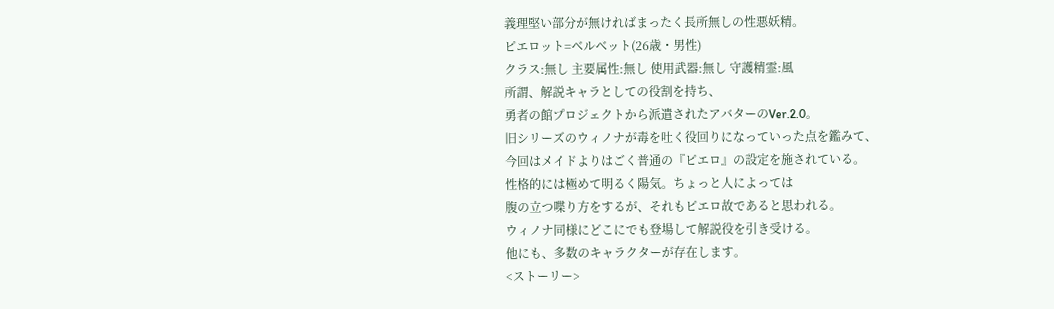義理堅い部分が無ければまったく長所無しの性悪妖精。
ピエロット=ベルベット(26歳・男性)
クラス:無し 主要属性:無し 使用武器:無し 守護精霊:風
所謂、解説キャラとしての役割を持ち、
勇者の館プロジェクトから派遣されたアバターのVer.2.0。
旧シリーズのウィノナが毒を吐く役回りになっていった点を鑑みて、
今回はメイドよりはごく普通の『ピエロ』の設定を施されている。
性格的には極めて明るく陽気。ちょっと人によっては
腹の立つ喋り方をするが、それもピエロ故であると思われる。
ウィノナ同様にどこにでも登場して解説役を引き受ける。
他にも、多数のキャラクターが存在します。
<ストーリー>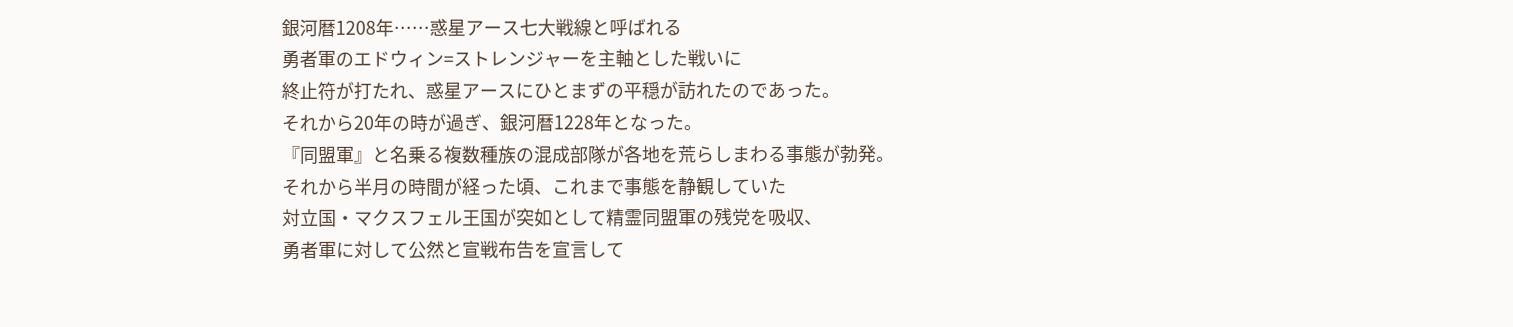銀河暦1208年……惑星アース七大戦線と呼ばれる
勇者軍のエドウィン=ストレンジャーを主軸とした戦いに
終止符が打たれ、惑星アースにひとまずの平穏が訪れたのであった。
それから20年の時が過ぎ、銀河暦1228年となった。
『同盟軍』と名乗る複数種族の混成部隊が各地を荒らしまわる事態が勃発。
それから半月の時間が経った頃、これまで事態を静観していた
対立国・マクスフェル王国が突如として精霊同盟軍の残党を吸収、
勇者軍に対して公然と宣戦布告を宣言して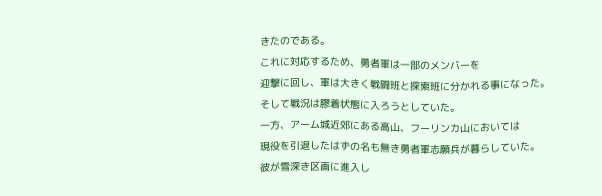きたのである。
これに対応するため、勇者軍は一部のメンバーを
迎撃に回し、軍は大きく戦闘班と探索班に分かれる事になった。
そして戦況は膠着状態に入ろうとしていた。
一方、アーム城近郊にある高山、フーリンカ山においては
現役を引退したはずの名も無き勇者軍志願兵が暮らしていた。
彼が雪深き区画に進入し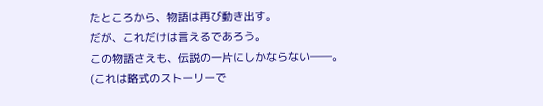たところから、物語は再び動き出す。
だが、これだけは言えるであろう。
この物語さえも、伝説の一片にしかならない――。
(これは略式のストーリーで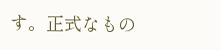す。正式なもの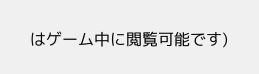はゲーム中に閲覧可能です)